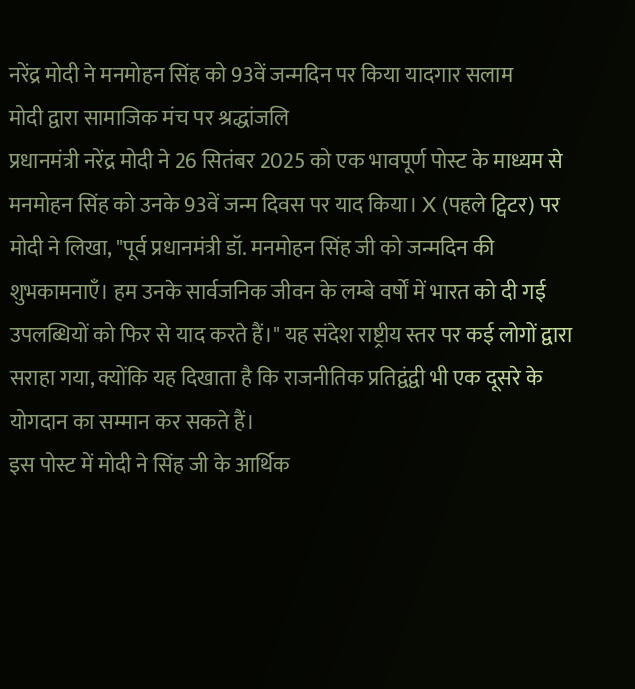नरेंद्र मोदी ने मनमोहन सिंह को 93वें जन्मदिन पर किया यादगार सलाम
मोदी द्वारा सामाजिक मंच पर श्रद्धांजलि
प्रधानमंत्री नरेंद्र मोदी ने 26 सितंबर 2025 को एक भावपूर्ण पोस्ट के माध्यम से मनमोहन सिंह को उनके 93वें जन्म दिवस पर याद किया। X (पहले ट्विटर) पर मोदी ने लिखा, "पूर्व प्रधानमंत्री डॉ. मनमोहन सिंह जी को जन्मदिन की शुभकामनाएँ। हम उनके सार्वजनिक जीवन के लम्बे वर्षों में भारत को दी गई उपलब्धियों को फिर से याद करते हैं।" यह संदेश राष्ट्रीय स्तर पर कई लोगों द्वारा सराहा गया, क्योंकि यह दिखाता है कि राजनीतिक प्रतिद्वंद्वी भी एक दूसरे के योगदान का सम्मान कर सकते हैं।
इस पोस्ट में मोदी ने सिंह जी के आर्थिक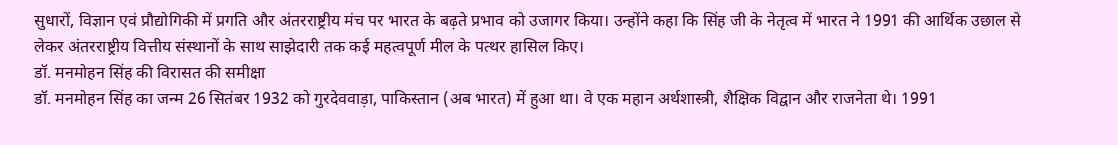सुधारों, विज्ञान एवं प्रौद्योगिकी में प्रगति और अंतरराष्ट्रीय मंच पर भारत के बढ़ते प्रभाव को उजागर किया। उन्होंने कहा कि सिंह जी के नेतृत्व में भारत ने 1991 की आर्थिक उछाल से लेकर अंतरराष्ट्रीय वित्तीय संस्थानों के साथ साझेदारी तक कई महत्वपूर्ण मील के पत्थर हासिल किए।
डॉ. मनमोहन सिंह की विरासत की समीक्षा
डॉ. मनमोहन सिंह का जन्म 26 सितंबर 1932 को गुरदेववाड़ा, पाकिस्तान (अब भारत) में हुआ था। वे एक महान अर्थशास्त्री, शैक्षिक विद्वान और राजनेता थे। 1991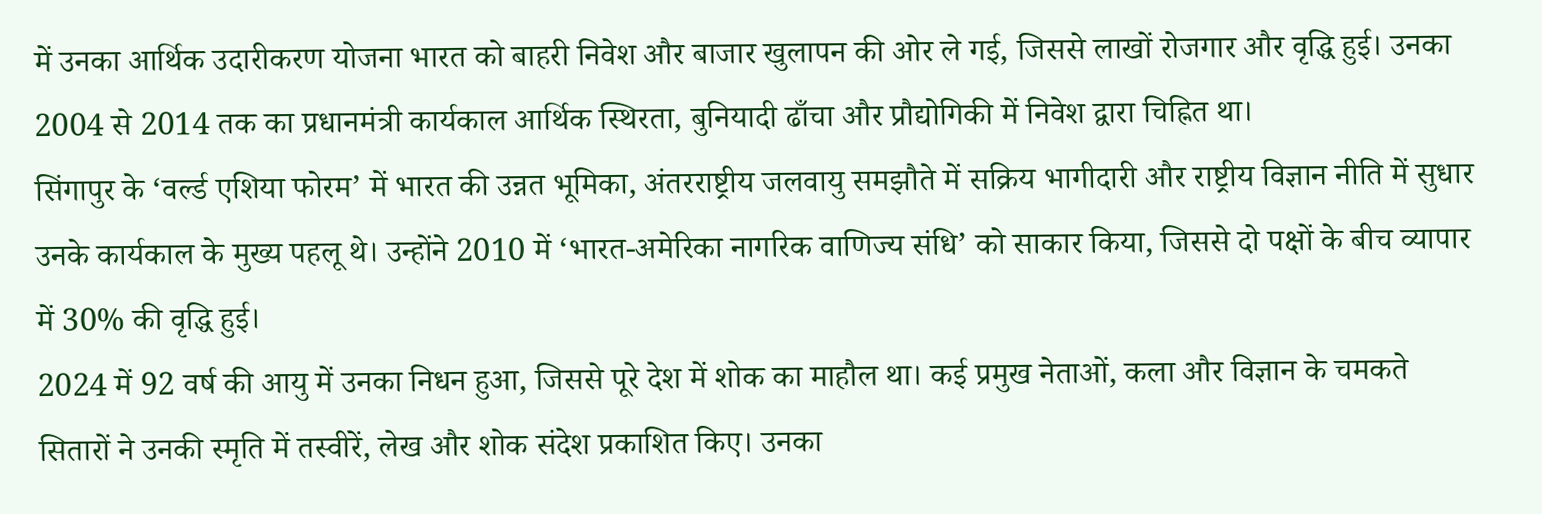में उनका आर्थिक उदारीकरण योजना भारत को बाहरी निवेश और बाजार खुलापन की ओर ले गई, जिससे लाखों रोजगार और वृद्धि हुई। उनका 2004 से 2014 तक का प्रधानमंत्री कार्यकाल आर्थिक स्थिरता, बुनियादी ढाँचा और प्रौद्योगिकी में निवेश द्वारा चिह्नित था।
सिंगापुर के ‘वर्ल्ड एशिया फोरम’ में भारत की उन्नत भूमिका, अंतरराष्ट्रीय जलवायु समझौते में सक्रिय भागीदारी और राष्ट्रीय विज्ञान नीति में सुधार उनके कार्यकाल के मुख्य पहलू थे। उन्होंने 2010 में ‘भारत-अमेरिका नागरिक वाणिज्य संधि’ को साकार किया, जिससे दो पक्षों के बीच व्यापार में 30% की वृद्धि हुई।
2024 में 92 वर्ष की आयु में उनका निधन हुआ, जिससे पूरे देश में शोक का माहौल था। कई प्रमुख नेताओं, कला और विज्ञान के चमकते सितारों ने उनकी स्मृति में तस्वीरें, लेख और शोक संदेश प्रकाशित किए। उनका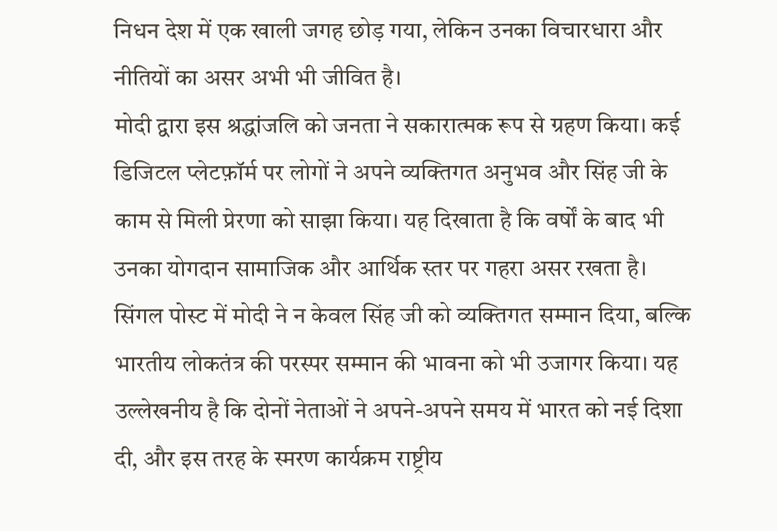निधन देश में एक खाली जगह छोड़ गया, लेकिन उनका विचारधारा और नीतियों का असर अभी भी जीवित है।
मोदी द्वारा इस श्रद्धांजलि को जनता ने सकारात्मक रूप से ग्रहण किया। कई डिजिटल प्लेटफ़ॉर्म पर लोगों ने अपने व्यक्तिगत अनुभव और सिंह जी के काम से मिली प्रेरणा को साझा किया। यह दिखाता है कि वर्षों के बाद भी उनका योगदान सामाजिक और आर्थिक स्तर पर गहरा असर रखता है।
सिंगल पोस्ट में मोदी ने न केवल सिंह जी को व्यक्तिगत सम्मान दिया, बल्कि भारतीय लोकतंत्र की परस्पर सम्मान की भावना को भी उजागर किया। यह उल्लेखनीय है कि दोनों नेताओं ने अपने-अपने समय में भारत को नई दिशा दी, और इस तरह के स्मरण कार्यक्रम राष्ट्रीय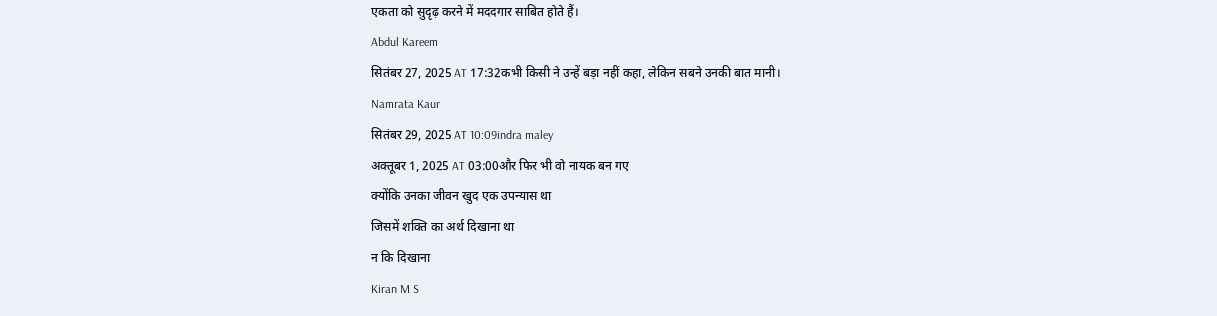एकता को सुदृढ़ करने में मददगार साबित होते हैं।
Abdul Kareem
सितंबर 27, 2025 AT 17:32कभी किसी ने उन्हें बड़ा नहीं कहा, लेकिन सबने उनकी बात मानी।
Namrata Kaur
सितंबर 29, 2025 AT 10:09indra maley
अक्तूबर 1, 2025 AT 03:00और फिर भी वो नायक बन गए
क्योंकि उनका जीवन खुद एक उपन्यास था
जिसमें शक्ति का अर्थ दिखाना था
न कि दिखाना
Kiran M S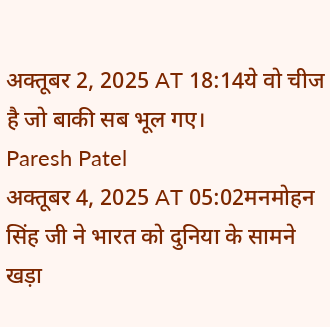अक्तूबर 2, 2025 AT 18:14ये वो चीज है जो बाकी सब भूल गए।
Paresh Patel
अक्तूबर 4, 2025 AT 05:02मनमोहन सिंह जी ने भारत को दुनिया के सामने खड़ा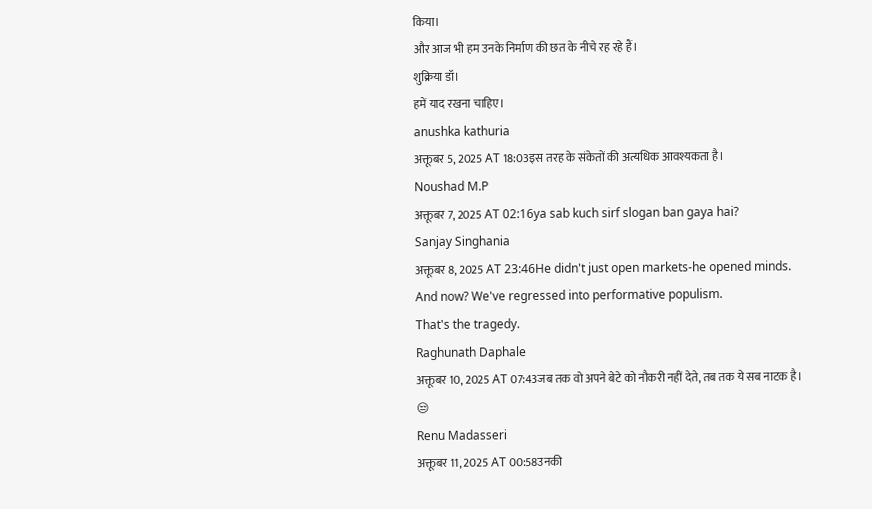किया।
और आज भी हम उनके निर्माण की छत के नीचे रह रहे हैं।
शुक्रिया डॉ।
हमें याद रखना चाहिए।
anushka kathuria
अक्तूबर 5, 2025 AT 18:03इस तरह के संकेतों की अत्यधिक आवश्यकता है।
Noushad M.P
अक्तूबर 7, 2025 AT 02:16ya sab kuch sirf slogan ban gaya hai?
Sanjay Singhania
अक्तूबर 8, 2025 AT 23:46He didn't just open markets-he opened minds.
And now? We've regressed into performative populism.
That's the tragedy.
Raghunath Daphale
अक्तूबर 10, 2025 AT 07:43जब तक वो अपने बेटे को नौकरी नहीं देते, तब तक ये सब नाटक है। 😒
Renu Madasseri
अक्तूबर 11, 2025 AT 00:58उनकी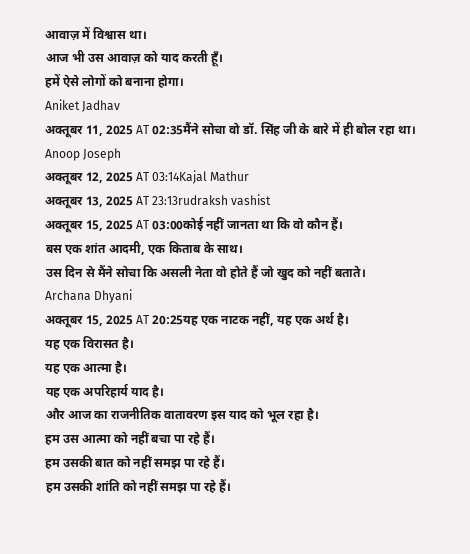आवाज़ में विश्वास था।
आज भी उस आवाज़ को याद करती हूँ।
हमें ऐसे लोगों को बनाना होगा।
Aniket Jadhav
अक्तूबर 11, 2025 AT 02:35मैंने सोचा वो डॉ. सिंह जी के बारे में ही बोल रहा था।
Anoop Joseph
अक्तूबर 12, 2025 AT 03:14Kajal Mathur
अक्तूबर 13, 2025 AT 23:13rudraksh vashist
अक्तूबर 15, 2025 AT 03:00कोई नहीं जानता था कि वो कौन हैं।
बस एक शांत आदमी, एक किताब के साथ।
उस दिन से मैंने सोचा कि असली नेता वो होते हैं जो खुद को नहीं बताते।
Archana Dhyani
अक्तूबर 15, 2025 AT 20:25यह एक नाटक नहीं, यह एक अर्थ है।
यह एक विरासत है।
यह एक आत्मा है।
यह एक अपरिहार्य याद है।
और आज का राजनीतिक वातावरण इस याद को भूल रहा है।
हम उस आत्मा को नहीं बचा पा रहे हैं।
हम उसकी बात को नहीं समझ पा रहे हैं।
हम उसकी शांति को नहीं समझ पा रहे हैं।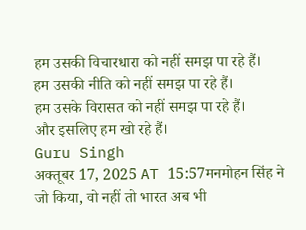हम उसकी विचारधारा को नहीं समझ पा रहे हैं।
हम उसकी नीति को नहीं समझ पा रहे हैं।
हम उसके विरासत को नहीं समझ पा रहे हैं।
और इसलिए हम खो रहे हैं।
Guru Singh
अक्तूबर 17, 2025 AT 15:57मनमोहन सिंह ने जो किया, वो नहीं तो भारत अब भी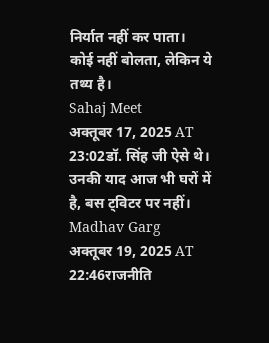निर्यात नहीं कर पाता।
कोई नहीं बोलता, लेकिन ये तथ्य है।
Sahaj Meet
अक्तूबर 17, 2025 AT 23:02डॉ. सिंह जी ऐसे थे।
उनकी याद आज भी घरों में है, बस ट्विटर पर नहीं।
Madhav Garg
अक्तूबर 19, 2025 AT 22:46राजनीति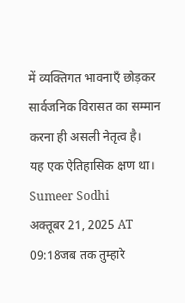में व्यक्तिगत भावनाएँ छोड़कर सार्वजनिक विरासत का सम्मान करना ही असली नेतृत्व है।
यह एक ऐतिहासिक क्षण था।
Sumeer Sodhi
अक्तूबर 21, 2025 AT 09:18जब तक तुम्हारे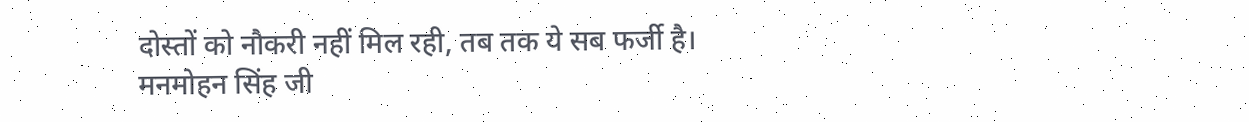दोस्तों को नौकरी नहीं मिल रही, तब तक ये सब फर्जी है।
मनमोहन सिंह जी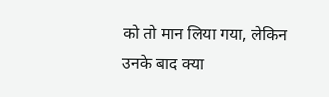को तो मान लिया गया, लेकिन उनके बाद क्या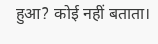हुआ? कोई नहीं बताता।